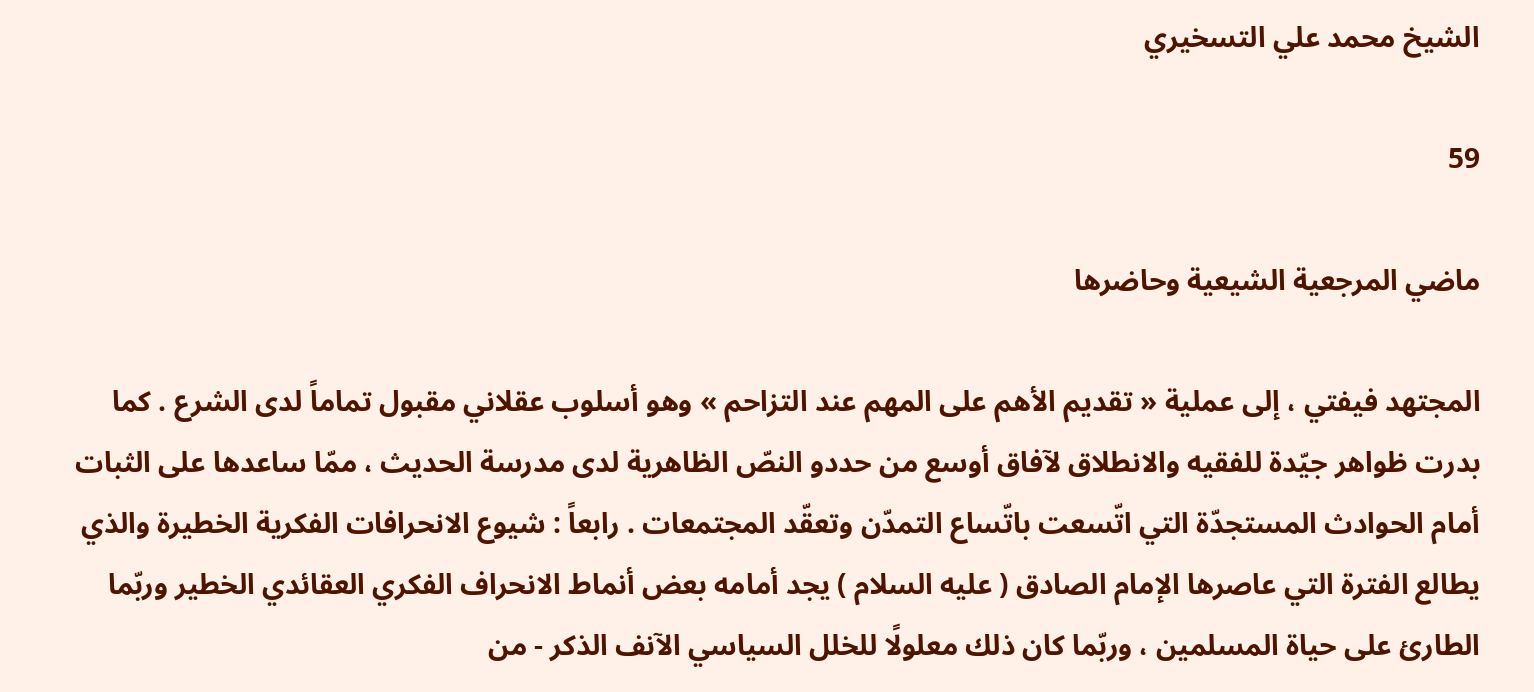الشيخ محمد علي التسخيري

59

ماضي المرجعية الشيعية وحاضرها

المجتهد فيفتي ، إلى عملية « تقديم الأهم على المهم عند التزاحم » وهو أسلوب عقلاني مقبول تماماً لدى الشرع . كما بدرت ظواهر جيّدة للفقيه والانطلاق لآفاق أوسع من حددو النصّ الظاهرية لدى مدرسة الحديث ، ممّا ساعدها على الثبات أمام الحوادث المستجدّة التي اتّسعت باتّساع التمدّن وتعقّد المجتمعات . رابعاً : شيوع الانحرافات الفكرية الخطيرة والذي يطالع الفترة التي عاصرها الإمام الصادق ( عليه السلام ) يجد أمامه بعض أنماط الانحراف الفكري العقائدي الخطير وربّما الطارئ على حياة المسلمين ، وربّما كان ذلك معلولًا للخلل السياسي الآنف الذكر - من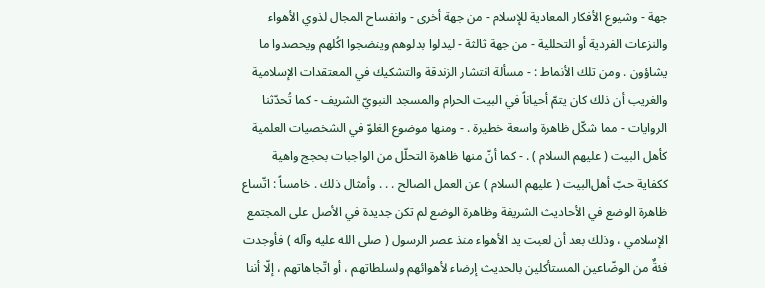جهة - وشيوع الأفكار المعادية للإسلام - من جهة أخرى - وانفساح المجال لذوي الأهواء والنزعات الفردية أو التحللية - من جهة ثالثة - ليدلوا بدلوهم وينضجوا اكُلهم ويحصدوا ما يشاؤون . ومن تلك الأنماط : - مسألة انتشار الزندقة والتشكيك في المعتقدات الإسلامية والغريب أن ذلك كان يتمّ أحياناً في البيت الحرام والمسجد النبويّ الشريف - كما تُحدّثنا الروايات - مما شكّل ظاهرة واسعة خطيرة . - ومنها موضوع الغلوّ في الشخصيات العلمية كأهل البيت ( عليهم السلام ) . - كما أنّ منها ظاهرة التحلّل من الواجبات بحجج واهية ككفاية حبّ أهل‌البيت ( عليهم السلام ) عن العمل الصالح . . . وأمثال ذلك . خامساً : اتّساع ظاهرة الوضع في الأحاديث الشريفة وظاهرة الوضع لم تكن جديدة في الأصل على المجتمع الإسلامي ، وذلك بعد أن لعبت يد الأهواء منذ عصر الرسول ( صلى الله عليه وآله ) فأوجدت فئةٌ من الوضّاعين المستأكلين بالحديث إرضاء لأهوائهم ولسلطاتهم ، أو اتّجاهاتهم ، إلّا أننا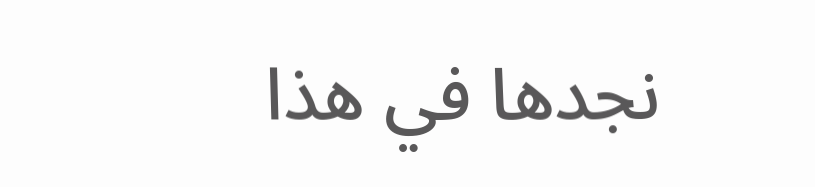نجدها في هذا